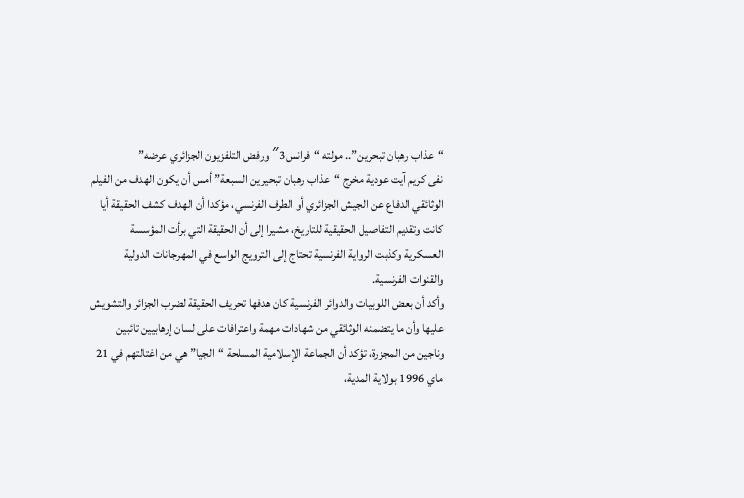“عذاب رهبان تبحرين”.. مولته “فرانس3″ ورفض التلفزيون الجزائري عرضه”
نفى كريم آيت عودية مخرج “عذاب رهبان تبحيرين السبعة” أمس أن يكون الهدف من الفيلم الوثائقي الدفاع عن الجيش الجزائري أو الطرف الفرنسي، مؤكدا أن الهدف كشف الحقيقة أيا كانت وتقديم التفاصيل الحقيقية للتاريخ، مشيرا إلى أن الحقيقة التي برأت المؤسسة العسكرية وكذبت الرواية الفرنسية تحتاج إلى الترويج الواسع في المهرجانات الدولية والقنوات الفرنسية.
وأكد أن بعض اللوبيات والدوائر الفرنسية كان هدفها تحريف الحقيقة لضرب الجزائر والتشويش عليها وأن ما يتضمنه الوثائقي من شهادات مهمة واعترافات على لسان إرهابيين تائبين وناجين من المجزرة، تؤكد أن الجماعة الإسلامية المسلحة “الجيا” هي من اغتالتهم في 21 ماي 1996 بولاية المدية،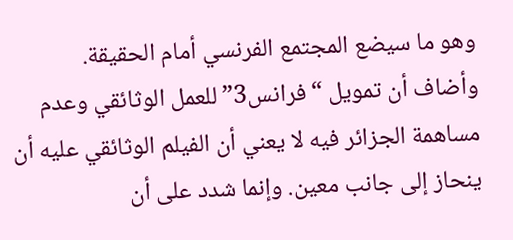وهو ما سيضع المجتمع الفرنسي أمام الحقيقة.
وأضاف أن تمويل “فرانس3” للعمل الوثائقي وعدم مساهمة الجزائر فيه لا يعني أن الفيلم الوثائقي عليه أن ينحاز إلى جانب معين. وإنما شدد على أن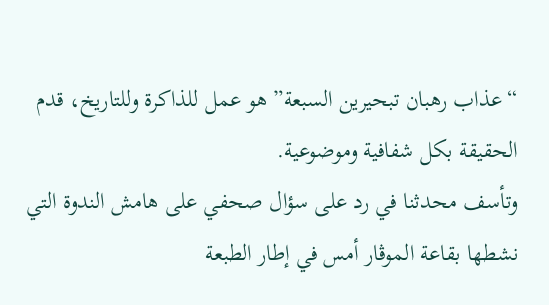“عذاب رهبان تبحيرين السبعة” هو عمل للذاكرة وللتاريخ، قدم الحقيقة بكل شفافية وموضوعية.
وتأسف محدثنا في رد على سؤال صحفي على هامش الندوة التي نشطها بقاعة الموڤار أمس في إطار الطبعة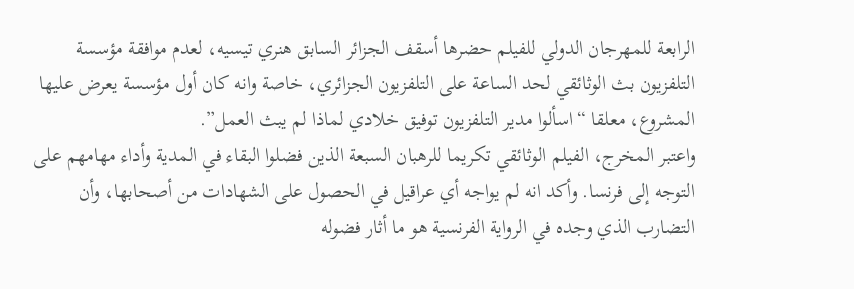الرابعة للمهرجان الدولي للفيلم حضرها أسقف الجزائر السابق هنري تيسيه، لعدم موافقة مؤسسة التلفزيون بث الوثائقي لحد الساعة على التلفزيون الجزائري، خاصة وانه كان أول مؤسسة يعرض عليها المشروع، معلقا “اسألوا مدير التلفزيون توفيق خلادي لماذا لم يبث العمل”.
واعتبر المخرج، الفيلم الوثائقي تكريما للرهبان السبعة الذين فضلوا البقاء في المدية وأداء مهامهم على التوجه إلى فرنسا. وأكد انه لم يواجه أي عراقيل في الحصول على الشهادات من أصحابها، وأن التضارب الذي وجده في الرواية الفرنسية هو ما أثار فضوله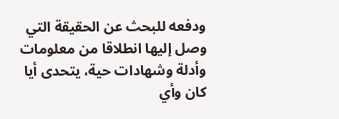ودفعه للبحث عن الحقيقة التي وصل إليها انطلاقا من معلومات وأدلة وشهادات حية، يتحدى أيا كان وأي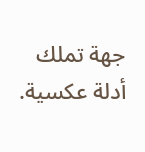جهة تملك أدلة عكسية.